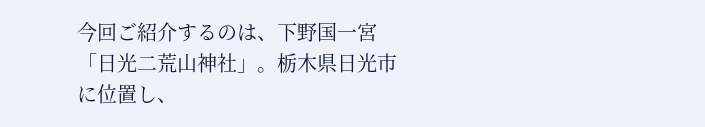今回ご紹介するのは、下野国一宮「日光二荒山神社」。栃木県日光市に位置し、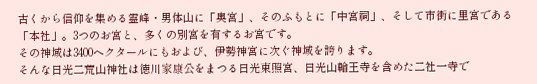古くから信仰を集める霊峰・男体山に「奥宮」、そのふもとに「中宮祠」、そして市街に里宮である「本社」。3つのお宮と、多くの別宮を有するお宮です。
その神域は3400ヘクタールにもおよび、伊勢神宮に次ぐ神域を誇ります。
そんな日光二荒山神社は徳川家康公をまつる日光東照宮、日光山輪王寺を含めた二社一寺で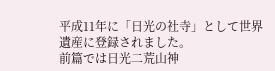平成11年に「日光の社寺」として世界遺産に登録されました。
前篇では日光二荒山神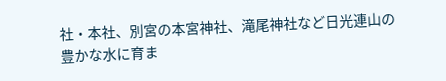社・本社、別宮の本宮神社、滝尾神社など日光連山の豊かな水に育ま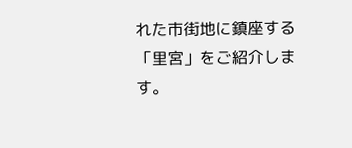れた市街地に鎮座する「里宮」をご紹介します。